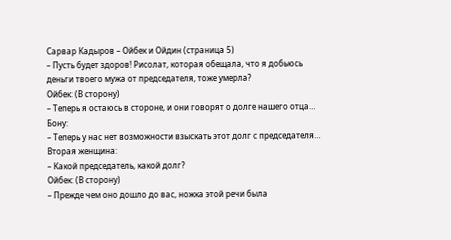Сарвар Кадыров – Ойбек и Ойдин (страница 5)
– Пусть будет здоров! Рисолат, которая обещала, что я добьюсь деньги твоего мужа от председателя, тоже умерла?
Ойбек: (В сторону)
– Теперь я остаюсь в стороне, и они говорят о долге нашего отца…
Бону:
– Теперь у нас нет возможности взыскать этот долг с председателя…
Вторая женщина:
– Какой председатель, какой долг?
Ойбек: (В сторону)
– Прежде чем оно дошло до вас, ножка этой речи была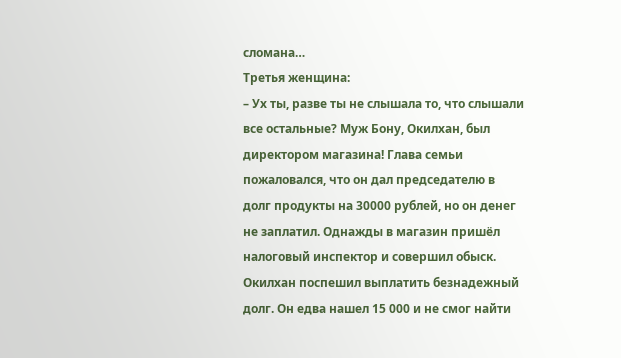сломана…
Третья женщина:
– Ух ты, разве ты не слышала то, что слышали все остальные? Муж Бону, Окилхан, был директором магазина! Глава семьи пожаловался, что он дал председателю в долг продукты на 30000 рублей, но он денег не заплатил. Однажды в магазин пришёл налоговый инспектор и совершил обыск. Окилхан поспешил выплатить безнадежный долг. Он едва нашел 15 000 и не смог найти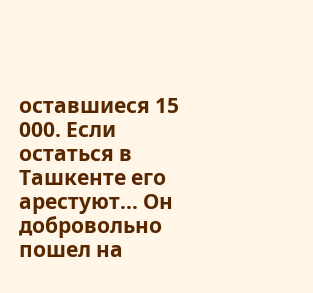оставшиеся 15 000. Если остаться в Ташкенте его арестуют… Он добровольно пошел на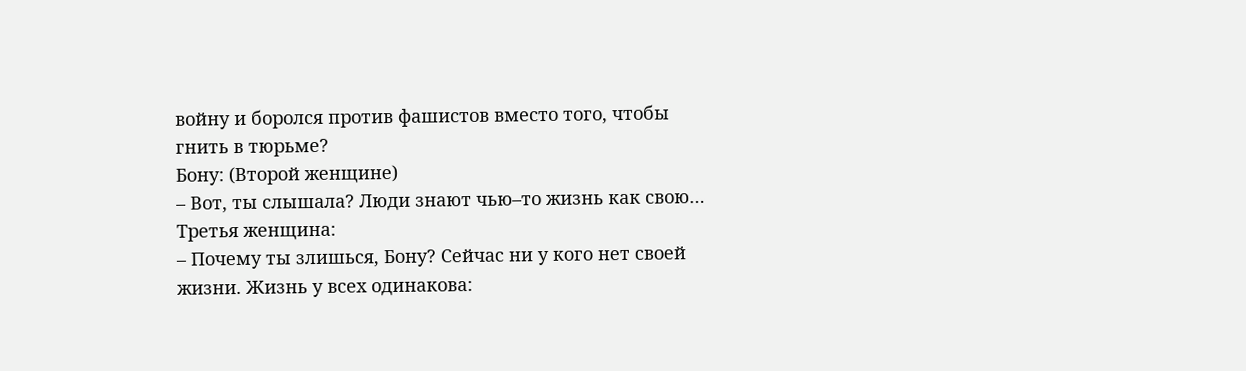войну и боролся против фашистов вместо того, чтобы гнить в тюрьме?
Бону: (Второй женщине)
– Вот, ты слышала? Люди знают чью–то жизнь как свою…
Третья женщина:
– Почему ты злишься, Бону? Сейчас ни у кого нет своей жизни. Жизнь у всех одинакова: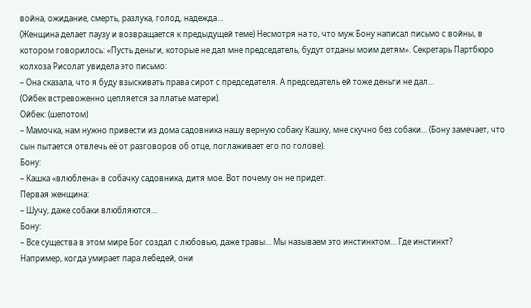война, ожидание, смерть, разлука, голод, надежда…
(Женщина делает паузу и возвращается к предыдущей теме) Несмотря на то, что муж Бону написал письмо с войны, в котором говорилось: «Пусть деньги, которые не дал мне председатель, будут отданы моим детям». Секретарь Партбюро колхоза Рисолат увидела это письмо:
– Она сказала, что я буду взыскивать права сирот с председателя. А председатель ей тоже деньги не дал…
(Ойбек встревоженно цепляется за платье матери).
Ойбек: (шепотом)
– Мамочка, нам нужно привести из дома садовника нашу верную собаку Кашку, мне скучно без собаки… (Бону замечает, что сын пытается отвлечь её от разговоров об отце, поглаживает его по голове).
Бону:
– Кашка «влюблена» в собачку садовника, дитя мое. Вот почему он не придет.
Первая женщина:
– Шучу, даже собаки влюбляются…
Бону:
– Все существа в этом мире Бог создал с любовью, даже травы… Мы называем это инстинктом… Где инстинкт?
Например, когда умирает пара лебедей, они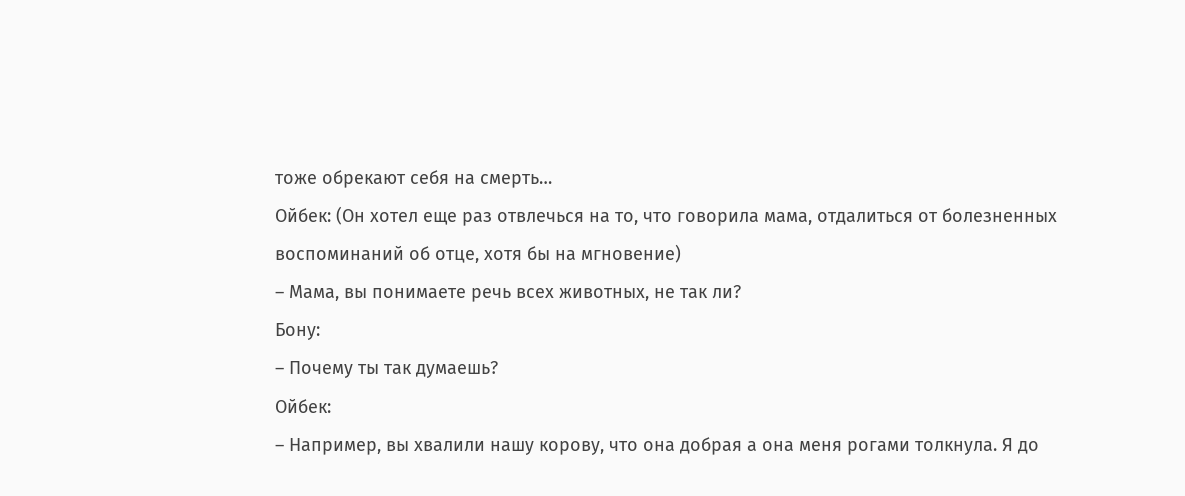тоже обрекают себя на смерть…
Ойбек: (Он хотел еще раз отвлечься на то, что говорила мама, отдалиться от болезненных воспоминаний об отце, хотя бы на мгновение)
– Мама, вы понимаете речь всех животных, не так ли?
Бону:
– Почему ты так думаешь?
Ойбек:
– Например, вы хвалили нашу корову, что она добрая а она меня рогами толкнула. Я до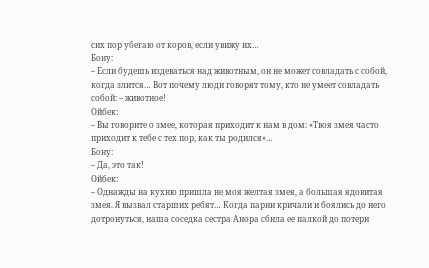сих пор убегаю от коров, если увижу их…
Бону:
– Если будешь издеваться над животным, он не может совладать с собой, когда злится… Вот почему люди говорят тому, кто не умеет совладать собой: – животное!
Ойбек:
– Вы говорите о змее, которая приходит к нам в дом: «Твоя змея часто приходит к тебе с тех пор, как ты родился»…
Бону:
– Да, это так!
Ойбек:
– Однажды на кухню пришла не моя желтая змея, а большая ядовитая змея. Я вызвал старших ребят… Когда парни кричали и боялись до него дотронуться, наша соседка сестра Анора сбила ее палкой до потери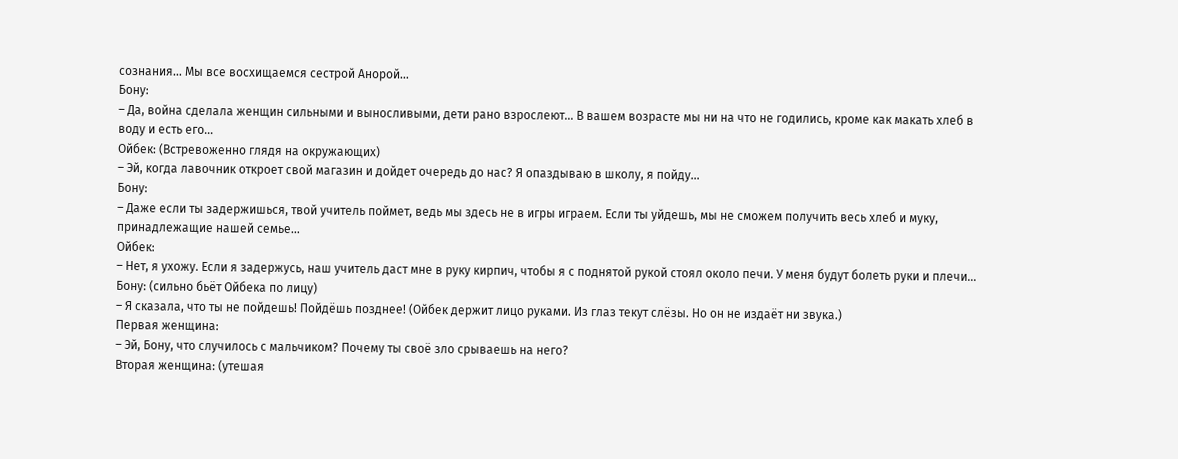сознания… Мы все восхищаемся сестрой Анорой…
Бону:
– Да, война сделала женщин сильными и выносливыми, дети рано взрослеют… В вашем возрасте мы ни на что не годились, кроме как макать хлеб в воду и есть его…
Ойбек: (Встревоженно глядя на окружающих)
– Эй, когда лавочник откроет свой магазин и дойдет очередь до нас? Я опаздываю в школу, я пойду…
Бону:
– Даже если ты задержишься, твой учитель поймет, ведь мы здесь не в игры играем. Если ты уйдешь, мы не сможем получить весь хлеб и муку, принадлежащие нашей семье…
Ойбек:
– Нет, я ухожу. Если я задержусь, наш учитель даст мне в руку кирпич, чтобы я с поднятой рукой стоял около печи. У меня будут болеть руки и плечи…
Бону: (сильно бьёт Ойбека по лицу)
– Я сказала, что ты не пойдешь! Пойдёшь позднее! (Ойбек держит лицо руками. Из глаз текут слёзы. Но он не издаёт ни звука.)
Первая женщина:
– Эй, Бону, что случилось с мальчиком? Почему ты своё зло срываешь на него?
Вторая женщина: (утешая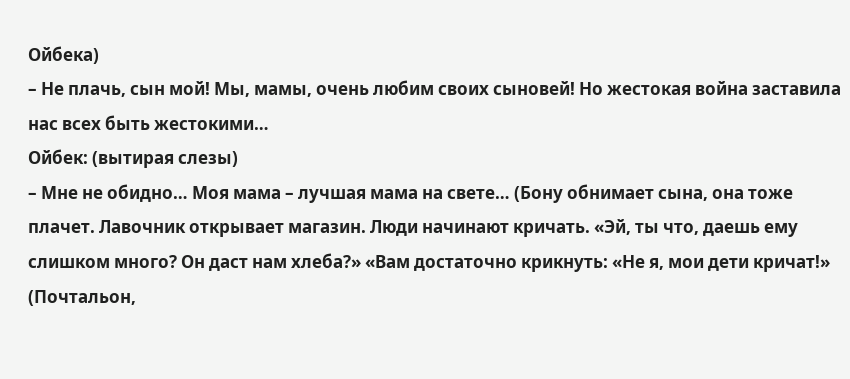Ойбека)
– Не плачь, сын мой! Мы, мамы, очень любим своих сыновей! Но жестокая война заставила нас всех быть жестокими…
Ойбек: (вытирая слезы)
– Мне не обидно… Моя мама – лучшая мама на свете… (Бону обнимает сына, она тоже плачет. Лавочник открывает магазин. Люди начинают кричать. «Эй, ты что, даешь ему слишком много? Он даст нам хлеба?» «Вам достаточно крикнуть: «Не я, мои дети кричат!» (Почтальон,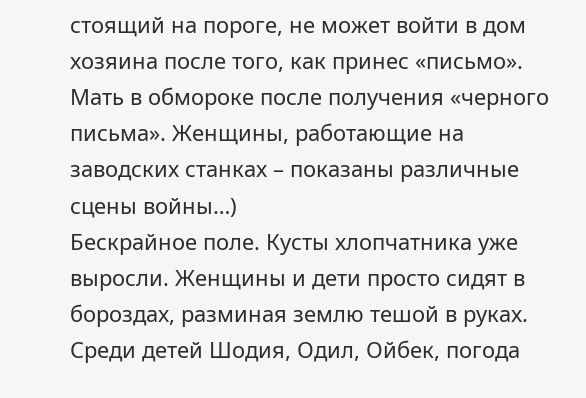стоящий на пороге, не может войти в дом хозяина после того, как принес «письмо». Мать в обмороке после получения «черного письма». Женщины, работающие на заводских станках – показаны различные сцены войны…)
Бескрайное поле. Кусты хлопчатника уже выросли. Женщины и дети просто сидят в бороздах, разминая землю тешой в руках. Среди детей Шодия, Одил, Ойбек, погода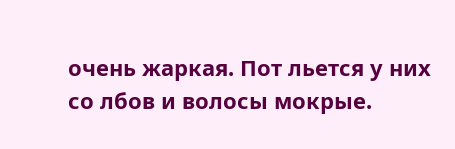очень жаркая. Пот льется у них со лбов и волосы мокрые.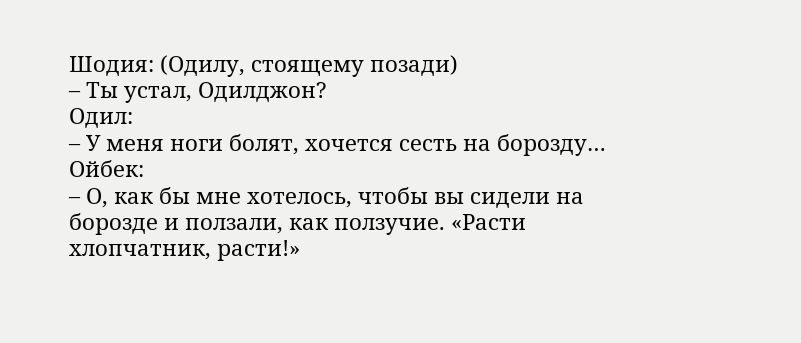Шодия: (Одилу, стоящему позади)
– Ты устал, Одилджон?
Одил:
– У меня ноги болят, хочется сесть на борозду…
Ойбек:
– О, как бы мне хотелось, чтобы вы сидели на борозде и ползали, как ползучие. «Расти хлопчатник, расти!»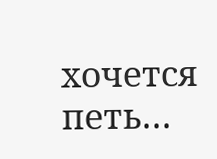хочется петь…